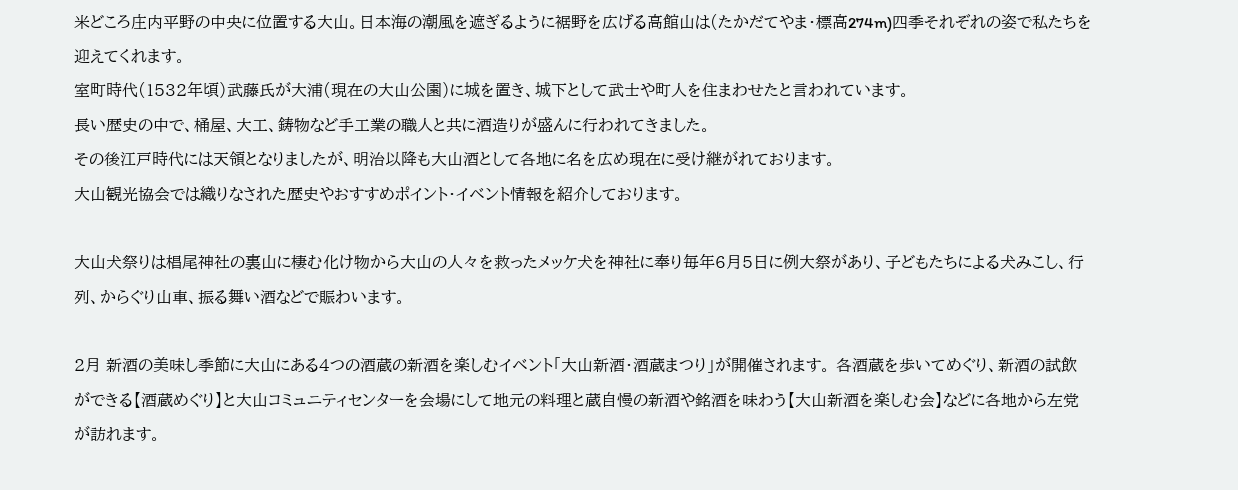米どころ庄内平野の中央に位置する大山。日本海の潮風を遮ぎるように裾野を広げる高館山は(たかだてやま・標高274m)四季それぞれの姿で私たちを迎えてくれます。
室町時代(1532年頃)武藤氏が大浦(現在の大山公園)に城を置き、城下として武士や町人を住まわせたと言われています。
長い歴史の中で、桶屋、大工、鋳物など手工業の職人と共に酒造りが盛んに行われてきました。
その後江戸時代には天領となりましたが、明治以降も大山酒として各地に名を広め現在に受け継がれております。
大山観光協会では織りなされた歴史やおすすめポイント・イベント情報を紹介しております。

大山犬祭りは椙尾神社の裏山に棲む化け物から大山の人々を救ったメッケ犬を神社に奉り毎年6月5日に例大祭があり、子どもたちによる犬みこし、行列、からぐり山車、振る舞い酒などで賑わいます。

2月 新酒の美味し季節に大山にある4つの酒蔵の新酒を楽しむイベント「大山新酒・酒蔵まつり」が開催されます。 各酒蔵を歩いてめぐり、新酒の試飲ができる【酒蔵めぐり】と大山コミュニティセンターを会場にして地元の料理と蔵自慢の新酒や銘酒を味わう【大山新酒を楽しむ会】などに各地から左党が訪れます。